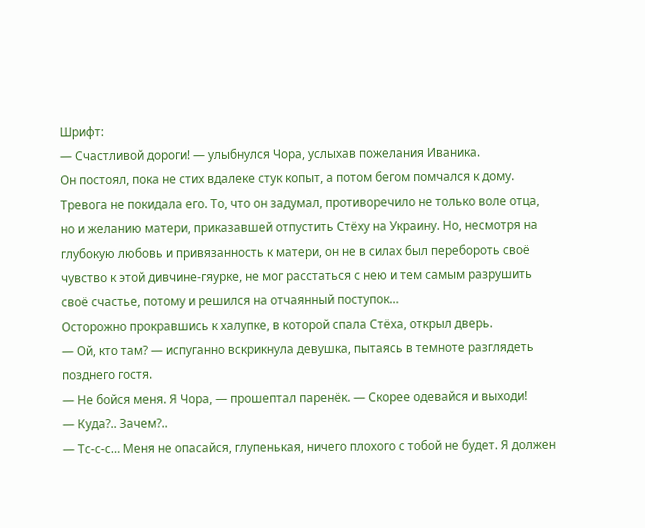Шрифт:
— Счастливой дороги! — улыбнулся Чора, услыхав пожелания Иваника.
Он постоял, пока не стих вдалеке стук копыт, а потом бегом помчался к дому. Тревога не покидала его. То, что он задумал, противоречило не только воле отца, но и желанию матери, приказавшей отпустить Стёху на Украину. Но, несмотря на глубокую любовь и привязанность к матери, он не в силах был перебороть своё чувство к этой дивчине-гяурке, не мог расстаться с нею и тем самым разрушить своё счастье, потому и решился на отчаянный поступок…
Осторожно прокравшись к халупке, в которой спала Стёха, открыл дверь.
— Ой, кто там? — испуганно вскрикнула девушка, пытаясь в темноте разглядеть позднего гостя.
— Не бойся меня. Я Чора, — прошептал паренёк. — Скорее одевайся и выходи!
— Куда?.. Зачем?..
— Тс-с-с… Меня не опасайся, глупенькая, ничего плохого с тобой не будет. Я должен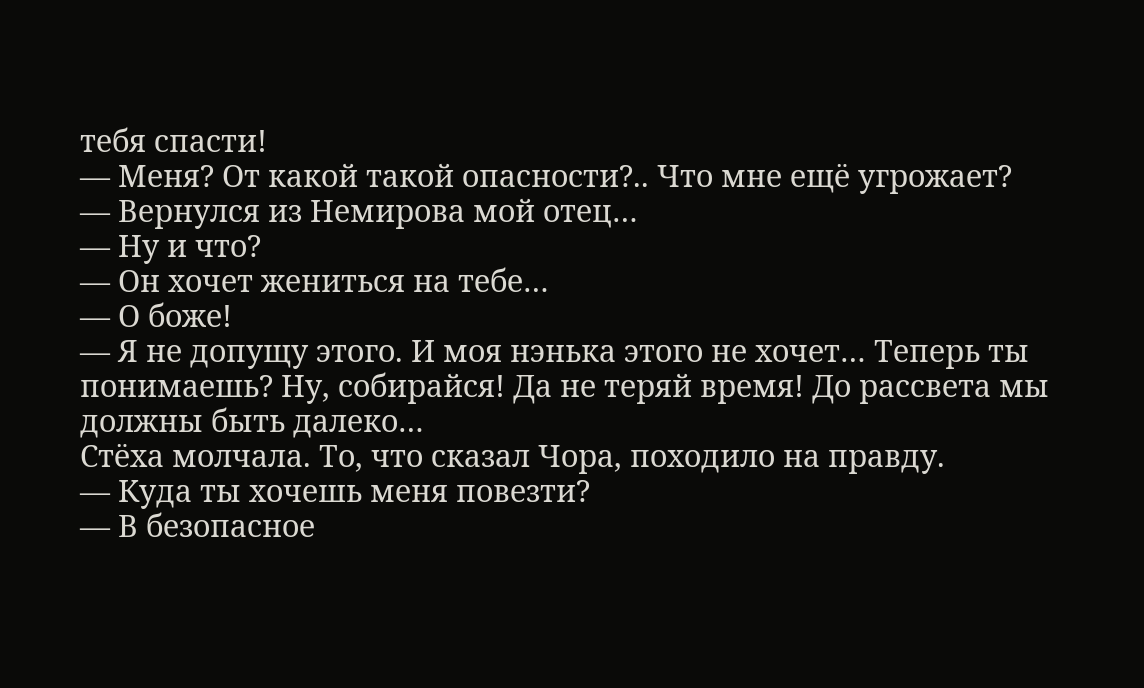тебя спасти!
— Меня? От какой такой опасности?.. Что мне ещё угрожает?
— Вернулся из Немирова мой отец…
— Ну и что?
— Он хочет жениться на тебе…
— О боже!
— Я не допущу этого. И моя нэнька этого не хочет… Теперь ты понимаешь? Ну, собирайся! Да не теряй время! До рассвета мы должны быть далеко…
Стёха молчала. То, что сказал Чора, походило на правду.
— Куда ты хочешь меня повезти?
— В безопасное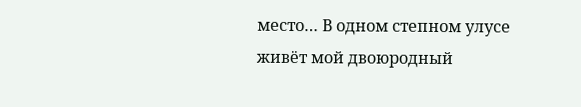место… В одном степном улусе живёт мой двоюродный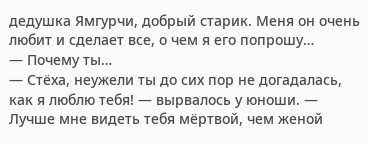дедушка Ямгурчи, добрый старик. Меня он очень любит и сделает все, о чем я его попрошу…
— Почему ты…
— Стёха, неужели ты до сих пор не догадалась, как я люблю тебя! — вырвалось у юноши. — Лучше мне видеть тебя мёртвой, чем женой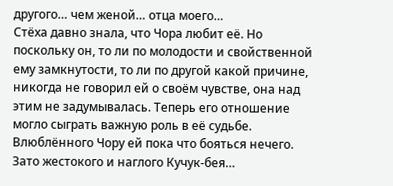другого… чем женой… отца моего…
Стёха давно знала, что Чора любит её. Но поскольку он, то ли по молодости и свойственной ему замкнутости, то ли по другой какой причине, никогда не говорил ей о своём чувстве, она над этим не задумывалась. Теперь его отношение могло сыграть важную роль в её судьбе. Влюблённого Чору ей пока что бояться нечего. Зато жестокого и наглого Кучук-бея…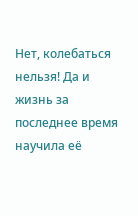Нет, колебаться нельзя! Да и жизнь за последнее время научила её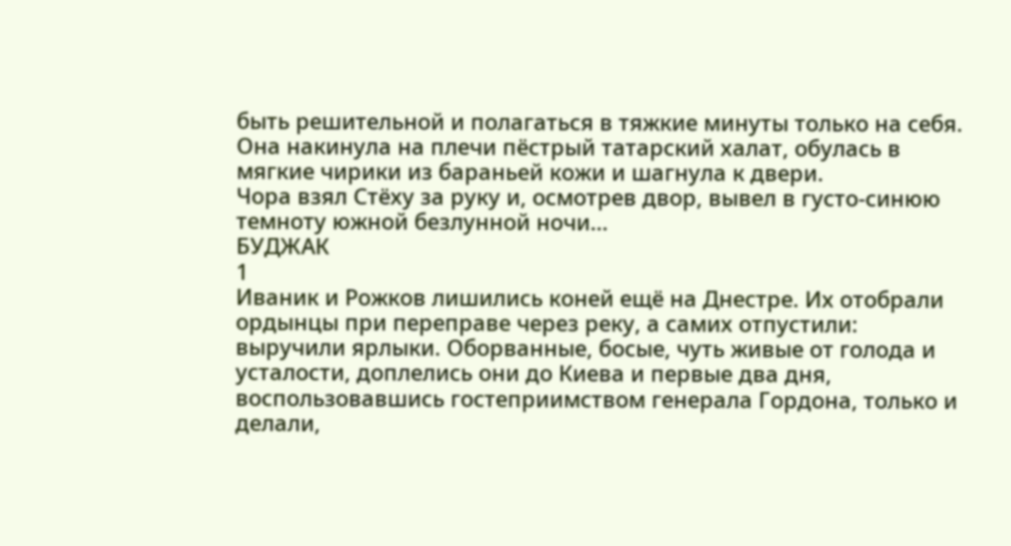быть решительной и полагаться в тяжкие минуты только на себя.
Она накинула на плечи пёстрый татарский халат, обулась в мягкие чирики из бараньей кожи и шагнула к двери.
Чора взял Стёху за руку и, осмотрев двор, вывел в густо-синюю темноту южной безлунной ночи…
БУДЖАК
1
Иваник и Рожков лишились коней ещё на Днестре. Их отобрали ордынцы при переправе через реку, а самих отпустили: выручили ярлыки. Оборванные, босые, чуть живые от голода и усталости, доплелись они до Киева и первые два дня, воспользовавшись гостеприимством генерала Гордона, только и делали,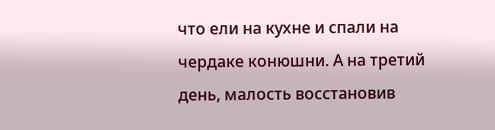что ели на кухне и спали на чердаке конюшни. А на третий день, малость восстановив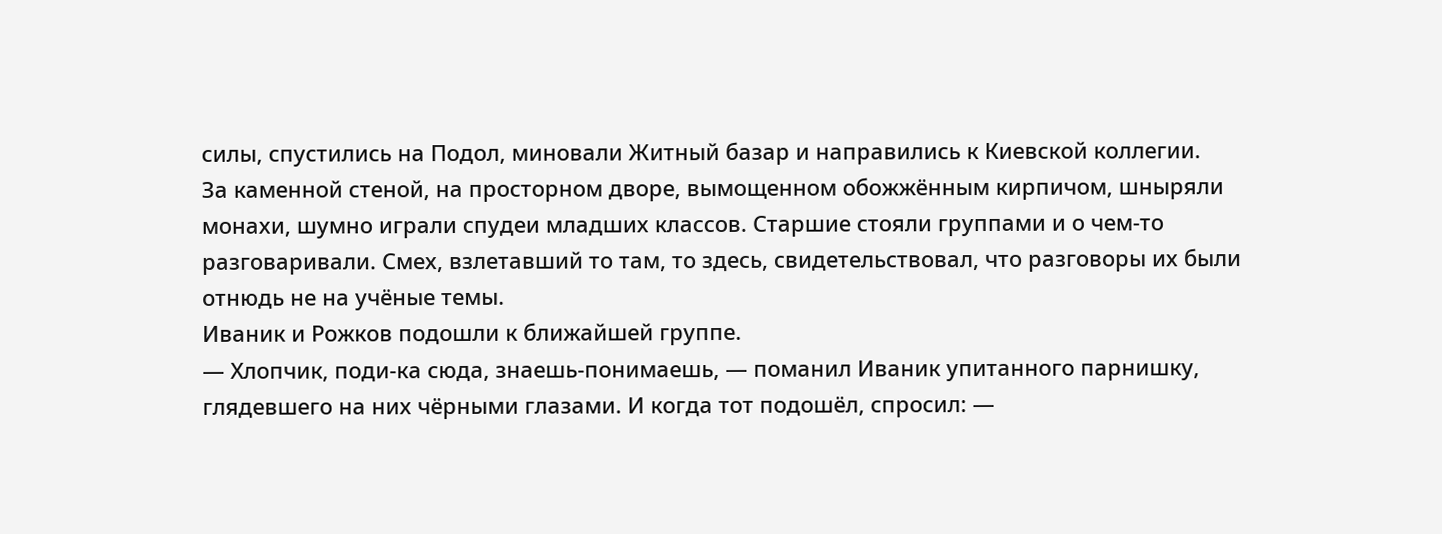силы, спустились на Подол, миновали Житный базар и направились к Киевской коллегии.
За каменной стеной, на просторном дворе, вымощенном обожжённым кирпичом, шныряли монахи, шумно играли спудеи младших классов. Старшие стояли группами и о чем-то разговаривали. Смех, взлетавший то там, то здесь, свидетельствовал, что разговоры их были отнюдь не на учёные темы.
Иваник и Рожков подошли к ближайшей группе.
— Хлопчик, поди-ка сюда, знаешь-понимаешь, — поманил Иваник упитанного парнишку, глядевшего на них чёрными глазами. И когда тот подошёл, спросил: —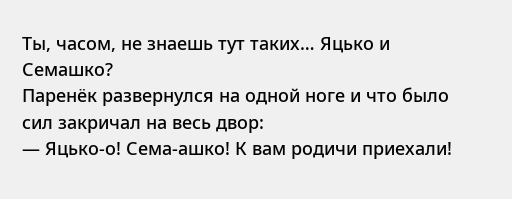Ты, часом, не знаешь тут таких… Яцько и Семашко?
Паренёк развернулся на одной ноге и что было сил закричал на весь двор:
— Яцько-о! Сема-ашко! К вам родичи приехали!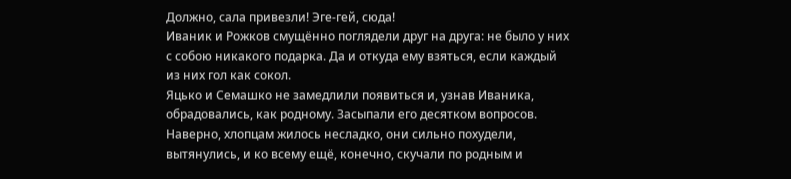Должно, сала привезли! Эге-гей, сюда!
Иваник и Рожков смущённо поглядели друг на друга: не было у них с собою никакого подарка. Да и откуда ему взяться, если каждый из них гол как сокол.
Яцько и Семашко не замедлили появиться и, узнав Иваника, обрадовались, как родному. Засыпали его десятком вопросов. Наверно, хлопцам жилось несладко, они сильно похудели, вытянулись, и ко всему ещё, конечно, скучали по родным и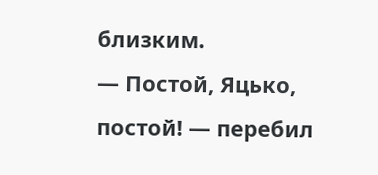близким.
— Постой, Яцько, постой! — перебил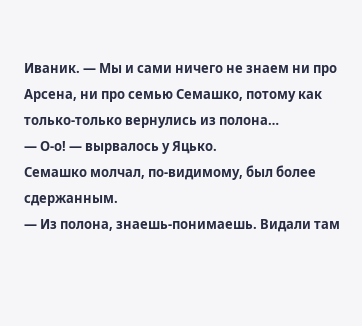Иваник. — Мы и сами ничего не знаем ни про Арсена, ни про семью Семашко, потому как только-только вернулись из полона…
— О-о! — вырвалось у Яцько.
Семашко молчал, по-видимому, был более сдержанным.
— Из полона, знаешь-понимаешь. Видали там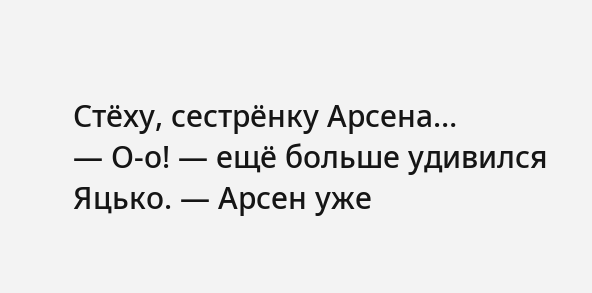Стёху, сестрёнку Арсена…
— О-о! — ещё больше удивился Яцько. — Арсен уже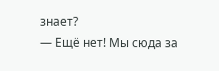знает?
— Ещё нет! Мы сюда за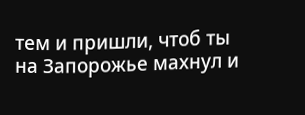тем и пришли, чтоб ты на Запорожье махнул и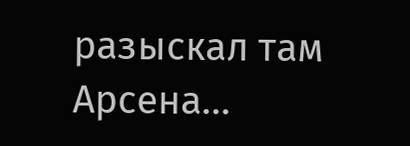разыскал там Арсена…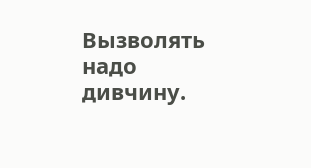Вызволять надо дивчину.